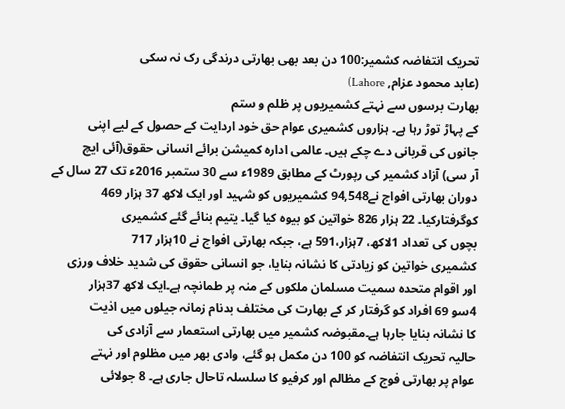تحریک انتفاضہ کشمیر:100 دن بعد بھی بھارتی درندگی رک نہ سکی
(عابد محمود عزام, Lahore)
بھارت برسوں سے نہتے کشمیریوں پر ظلم و ستم
کے پہاڑ توڑ رہا ہے۔ ہزاروں کشمیری عوام حق خود اردایت کے حصول کے لیے اپنی
جانوں کی قربانی دے چکے ہیں۔ عالمی ادارہ کمیشن برائے انسانی حقوق(آئی ایچ
آر سی) آزاد کشمیر کی رپورٹ کے مطابق 1989ء سے 30 ستمبر 2016ء تک 27 سال کے
دوران بھارتی افواج نے94,548 کشمیریوں کو شہید اور ایک لاکھ 37 ہزار 469
کوگرفتارکیا۔ 22 ہزار 826 خواتین کو بیوہ کیا گیا۔ یتیم بنائے گئے کشمیری
بچوں کی تعداد 1لاکھ، 7ہزار،591 ہے، جبکہ بھارتی افواج نے 10ہزار 717
کشمیری خواتین کو زیادتی کا نشانہ بنایا، جو انسانی حقوق کی شدید خلاف ورزی
اور اقوام متحدہ سمیت مسلمان ملکوں کے منہ پر طمانچہ ہے۔ایک لاکھ 37ہزار
4سو 69 افراد کو گرفتار کر کے بھارت کی مختلف بدنام زمانہ جیلوں میں اذیت
کا نشانہ بنایا جارہا ہے۔مقبوضہ کشمیر میں بھارتی استعمار سے آزادی کی
حالیہ تحریک انتفاضہ کو 100 دن مکمل ہو گئے، وادی بھر میں مظلوم اور نہتے
عوام پر بھارتی فوج کے مظالم اور کرفیو کا سلسلہ تاحال جاری ہے۔ 8 جولائی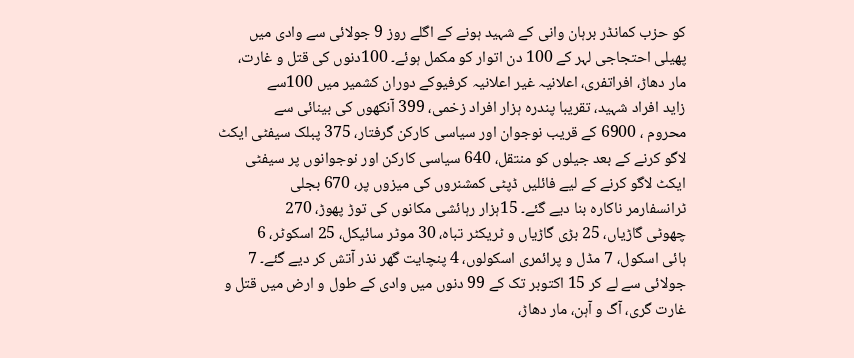کو حزب کمانڈر برہان وانی کے شہید ہونے کے اگلے روز 9 جولائی سے وادی میں
پھیلی احتجاجی لہر کے 100 دن اتوار کو مکمل ہوئے۔ 100دنوں کی قتل و غارت،
مار دھاڑ، افراتفری، اعلانیہ غیر اعلانیہ کرفیوکے دوران کشمیر میں 100سے
زاید افراد شہید، تقریبا پندرہ ہزار افراد زخمی، 399 آنکھوں کی بینائی سے
محروم ، 6900 کے قریب نوجوان اور سیاسی کارکن گرفتار، 375 پبلک سیفٹی ایکٹ
لاگو کرنے کے بعد جیلوں کو منتقل، 640 سیاسی کارکن اور نوجوانوں پر سیفٹی
ایکٹ لاگو کرنے کے لیے فائلیں ڈپٹی کمشنروں کی میزوں پر، 670 بجلی
ٹرانسفارمر ناکارہ بنا دیے گئے۔ 15ہزار رہائشی مکانوں کی توڑ پھوڑ، 270
چھوٹی گاڑیاں، 25 بڑی گاڑیاں و ٹریکٹر تباہ، 30 موٹر سائیکل، 25 اسکوٹر، 6
ہائی اسکول، 7 مڈل و پرائمری اسکولوں، 4 پنچایت گھر نذر آتش کر دیے گئے۔ 7
جولائی سے لے کر 15 اکتوبر تک کے 99 دنوں میں وادی کے طول و ارض میں قتل و
غارت گری، آگ و آہن، مار دھاڑ،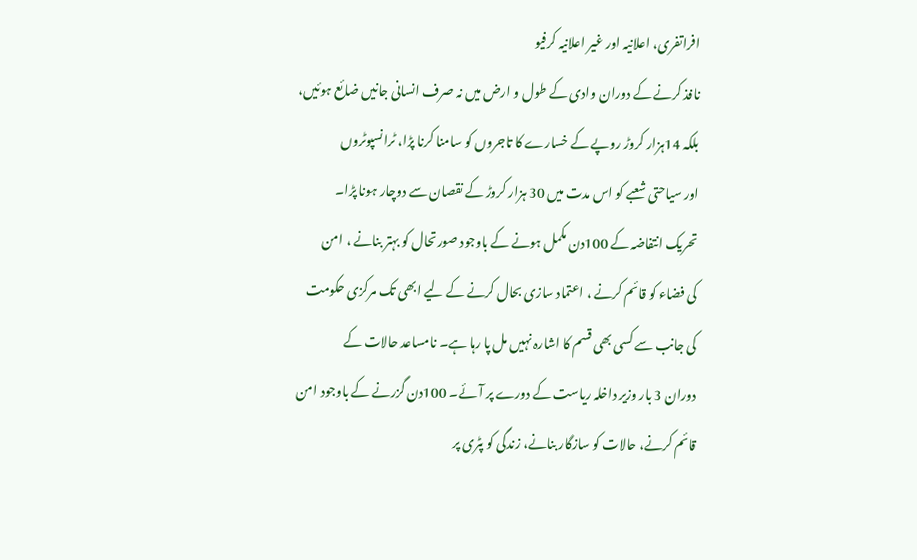افراتفری، اعلانیہ اور غیر اعلانیہ کرفیو
نافذ کرنے کے دوران وادی کے طول و ارض میں نہ صرف انسانی جانیں ضائع ہوئیں،
بلکہ 14ہزار کروڑ روپے کے خسارے کا تاجروں کو سامنا کرنا پڑا، ٹرانسپوٹروں
اور سیاحتی شعبے کو اس مدت میں 30 ہزار کروڑ کے نقصان سے دوچار ہونا پڑا۔
تحریک انتفاضہ کے 100دن مکمل ہونے کے باوجود صورتحال کو بہتر بنانے ، امن
کی فضاء کو قائم کرنے ، اعتماد سازی بحال کرنے کے لیے ابھی تک مرکزی حکومت
کی جانب سے کسی بھی قسم کا اشارہ نہیں مل پا رہا ہے۔ نامساعد حالات کے
دوران 3 بار وزیر داخلہ ریاست کے دورے پر آئے۔ 100دن گزرنے کے باوجود امن
قائم کرنے، حالات کو سازگار بنانے، زندگی کو پٹری پر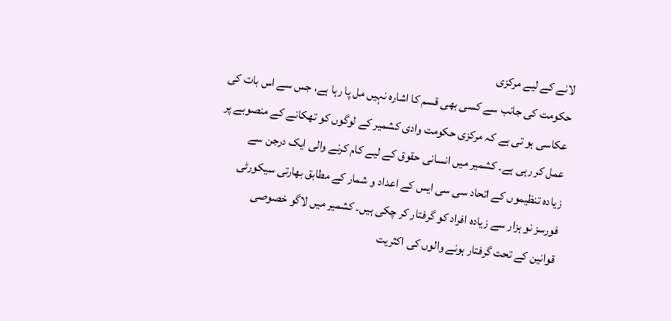لانے کے لیے مرکزی
حکومت کی جانب سے کسی بھی قسم کا اشارہ نہیں مل پا رہا ہے، جس سے اس بات کی
عکاسی ہو تی ہے کہ مرکزی حکومت وادی کشمیر کے لوگوں کو تھکانے کے منصوبے پر
عمل کر رہی ہے۔ کشمیر میں انسانی حقوق کے لیے کام کرنے والی ایک درجن سے
زیادہ تنظیموں کے اتحاد سی سی ایس کے اعداد و شمار کے مطابق بھارتی سیکورٹی
فورسز نو ہزار سے زیادہ افراد کو گرفتار کر چکی ہیں۔ کشمیر میں لاگو خصوصی
قوانین کے تحت گرفتار ہونے والوں کی اکثریت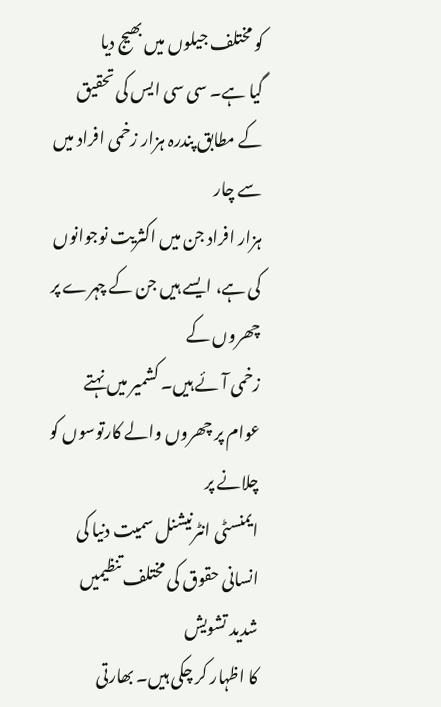کو مختلف جیلوں میں بھیج دیا
گیا ہے۔ سی سی ایس کی تحقیق کے مطابق پندرہ ہزار زخمی افراد میں سے چار
ہزار افراد جن میں اکثریت نوجوانوں کی ہے، ایسے ہیں جن کے چہرے پر چھروں کے
زخمی آئے ہیں۔ کشمیر میں نہتے عوام پر چھروں والے کارتوسوں کو چلانے پر
ایمنسٹی انٹرنیشنل سمیت دنیا کی انسانی حقوق کی مختلف تنظیمیں شدید تشویش
کا اظہار کر چکی ہیں۔ بھارتی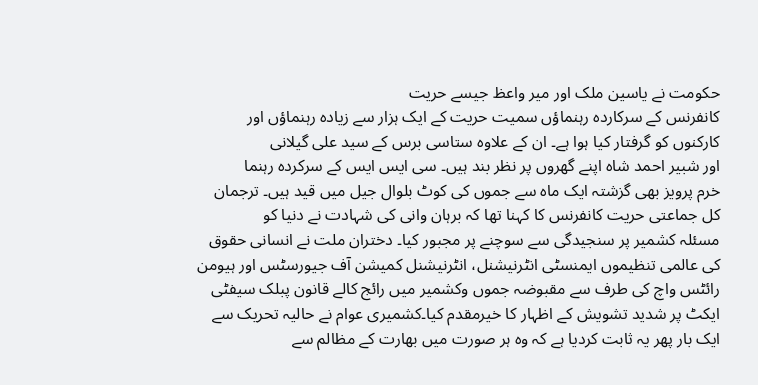حکومت نے یاسین ملک اور میر واعظ جیسے حریت
کانفرنس کے سرکاردہ رہنماؤں سمیت حریت کے ایک ہزار سے زیادہ رہنماؤں اور
کارکنوں کو گرفتار کیا ہوا ہے۔ ان کے علاوہ ستاسی برس کے سید علی گیلانی
اور شبیر احمد شاہ اپنے گھروں پر نظر بند ہیں۔ سی ایس ایس کے سرکردہ رہنما
خرم پرویز بھی گزشتہ ایک ماہ سے جموں کی کوٹ بلوال جیل میں قید ہیں۔ ترجمان
کل جماعتی حریت کانفرنس کا کہنا تھا کہ برہان وانی کی شہادت نے دنیا کو
مسئلہ کشمیر پر سنجیدگی سے سوچنے پر مجبور کیا۔ دختران ملت نے انسانی حقوق
کی عالمی تنظیموں ایمنسٹی انٹرنیشنل، انٹرنیشنل کمیشن آف جیورسٹس اور ہیومن
رائٹس واچ کی طرف سے مقبوضہ جموں وکشمیر میں رائج کالے قانون پبلک سیفٹی
ایکٹ پر شدید تشویش کے اظہار کا خیرمقدم کیا۔کشمیری عوام نے حالیہ تحریک سے
ایک بار پھر یہ ثابت کردیا ہے کہ وہ ہر صورت میں بھارت کے مظالم سے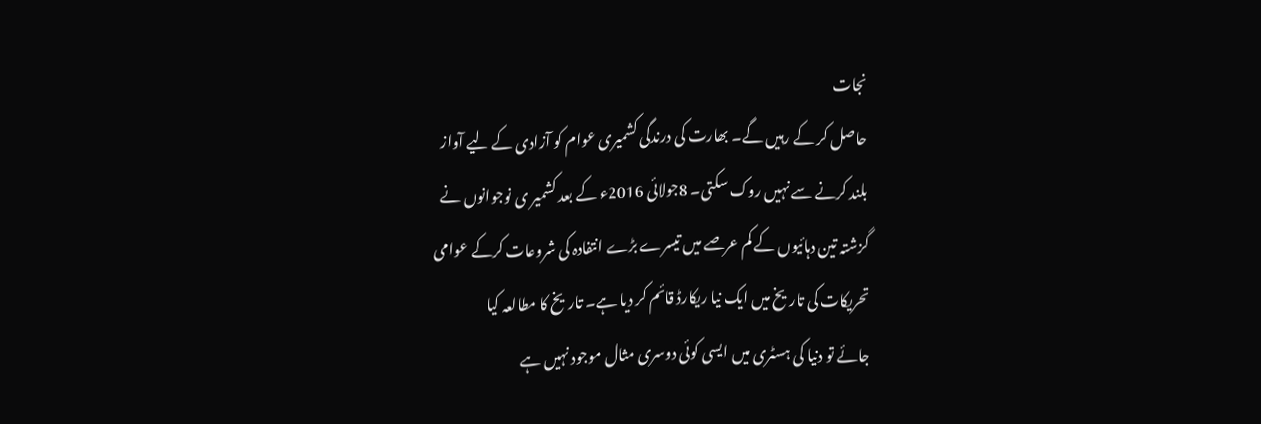نجات
حاصل کر کے رہیں گے۔ بھارت کی درندگی کشمیری عوام کو آزادی کے لیے آواز
بلند کرنے سے نہیں روک سکتی۔ 8جولائی 2016ء کے بعد کشمیر ی نوجوانوں نے
گزشتہ تین دہائیوں کے کم عرصے میں تیسرے بڑے انتفادہ کی شروعات کرکے عوامی
تحریکات کی تاریخ میں ایک نیا ریکارڈ قائم کر دیا ہے۔ تاریخ کا مطالعہ کیا
جائے تو دنیا کی ہسٹری میں ایسی کوئی دوسری مثال موجود نہیں ہے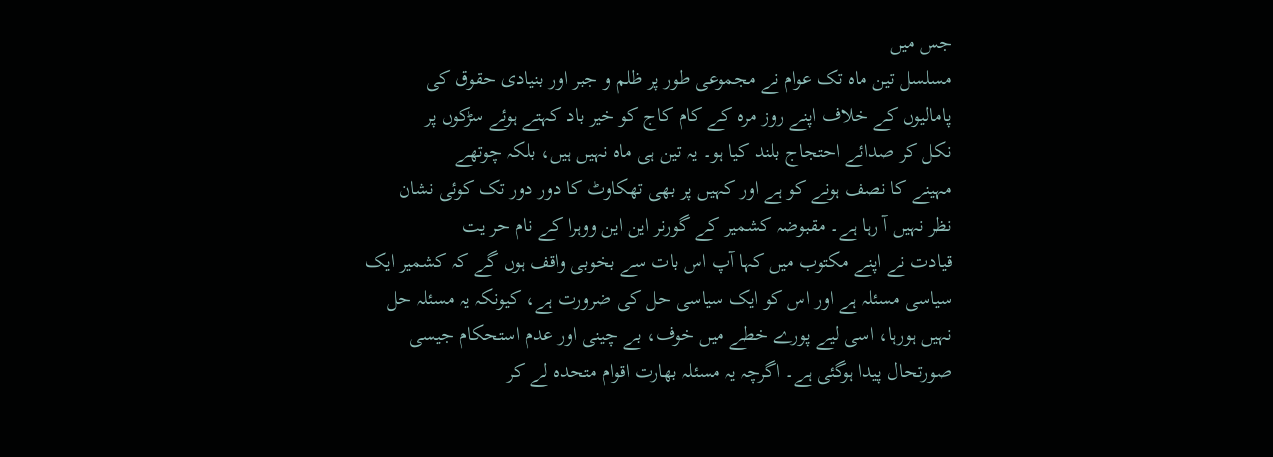جس میں
مسلسل تین ماہ تک عوام نے مجموعی طور پر ظلم و جبر اور بنیادی حقوق کی
پامالیوں کے خلاف اپنے روز مرہ کے کام کاج کو خیر باد کہتے ہوئے سڑکوں پر
نکل کر صدائے احتجاج بلند کیا ہو۔ یہ تین ہی ماہ نہیں ہیں، بلکہ چوتھے
مہینے کا نصف ہونے کو ہے اور کہیں پر بھی تھکاوٹ کا دور دور تک کوئی نشان
نظر نہیں آ رہا ہے۔ مقبوضہ کشمیر کے گورنر این این ووہرا کے نام حر یت
قیادت نے اپنے مکتوب میں کہا آپ اس بات سے بخوبی واقف ہوں گے کہ کشمیر ایک
سیاسی مسئلہ ہے اور اس کو ایک سیاسی حل کی ضرورت ہے، کیونکہ یہ مسئلہ حل
نہیں ہورہا، اسی لیے پورے خطے میں خوف، بے چینی اور عدم استحکام جیسی
صورتحال پیدا ہوگئی ہے۔ اگرچہ یہ مسئلہ بھارت اقوام متحدہ لے کر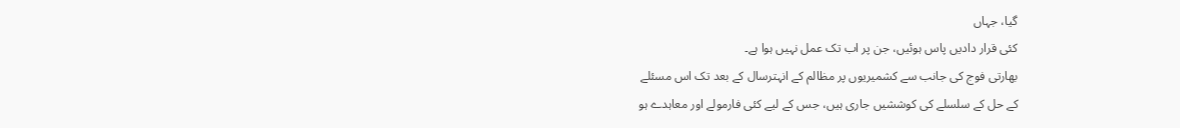گیا، جہاں
کئی قرار دادیں پاس ہوئیں، جن پر اب تک عمل نہیں ہوا ہے۔
بھارتی فوج کی جانب سے کشمیریوں پر مظالم کے انہترسال کے بعد تک اس مسئلے
کے حل کے سلسلے کی کوششیں جاری ہیں، جس کے لیے کئی فارمولے اور معاہدے ہو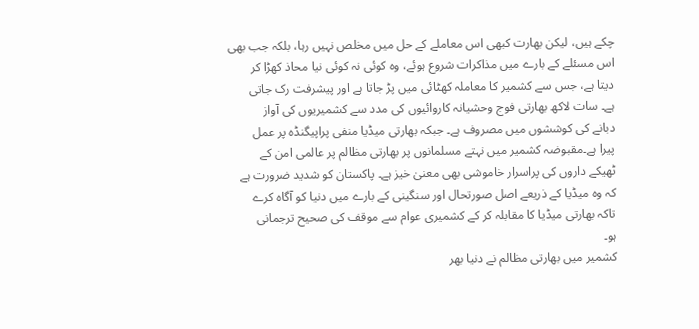چکے ہیں، لیکن بھارت کبھی اس معاملے کے حل میں مخلص نہیں رہا، بلکہ جب بھی
اس مسئلے کے بارے میں مذاکرات شروع ہوئے، وہ کوئی نہ کوئی نیا محاذ کھڑا کر
دیتا ہے، جس سے کشمیر کا معاملہ کھٹائی میں پڑ جاتا ہے اور پیشرفت رک جاتی
ہے۔ سات لاکھ بھارتی فوج وحشیانہ کاروائیوں کی مدد سے کشمیریوں کی آواز
دبانے کی کوششوں میں مصروف ہے۔ جبکہ بھارتی میڈیا منفی پراپیگنڈہ پر عمل
پیرا ہے۔مقبوضہ کشمیر میں نہتے مسلمانوں پر بھارتی مظالم پر عالمی امن کے
ٹھیکے داروں کی پراسرار خاموشی بھی معنیٰ خیز ہے۔ پاکستان کو شدید ضرورت ہے
کہ وہ میڈیا کے ذریعے اصل صورتحال اور سنگینی کے بارے میں دنیا کو آگاہ کرے
تاکہ بھارتی میڈیا کا مقابلہ کر کے کشمیری عوام سے موقف کی صحیح ترجمانی
ہو۔
کشمیر میں بھارتی مظالم نے دنیا بھر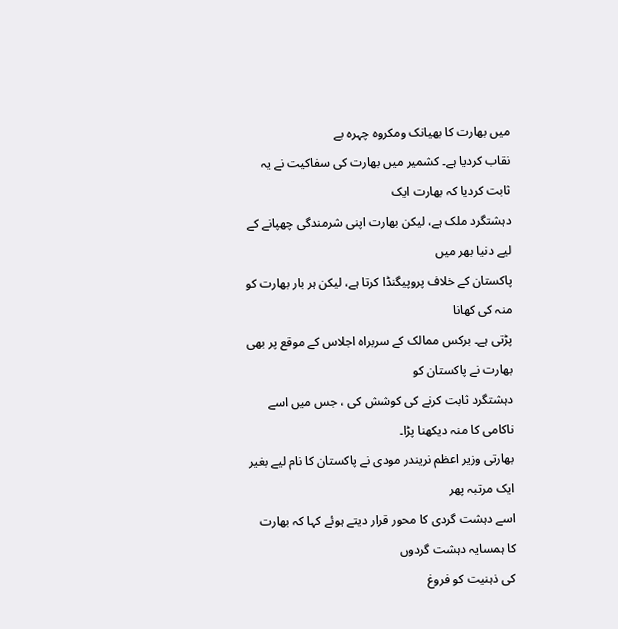میں بھارت کا بھیانک ومکروہ چہرہ بے
نقاب کردیا ہے۔ کشمیر میں بھارت کی سفاکیت نے یہ ثابت کردیا کہ بھارت ایک
دہشتگرد ملک ہے، لیکن بھارت اپنی شرمندگی چھپانے کے لیے دنیا بھر میں
پاکستان کے خلاف پروپیگنڈا کرتا ہے، لیکن ہر بار بھارت کو منہ کی کھانا
پڑتی ہے۔ برکس ممالک کے سربراہ اجلاس کے موقع پر بھی بھارت نے پاکستان کو
دہشتگرد ثابت کرنے کی کوشش کی ، جس میں اسے ناکامی کا منہ دیکھنا پڑا۔
بھارتی وزیر اعظم نریندر مودی نے پاکستان کا نام لیے بغیر ایک مرتبہ پھر
اسے دہشت گردی کا محور قرار دیتے ہوئے کہا کہ بھارت کا ہمسایہ دہشت گردوں
کی ذہنیت کو فروغ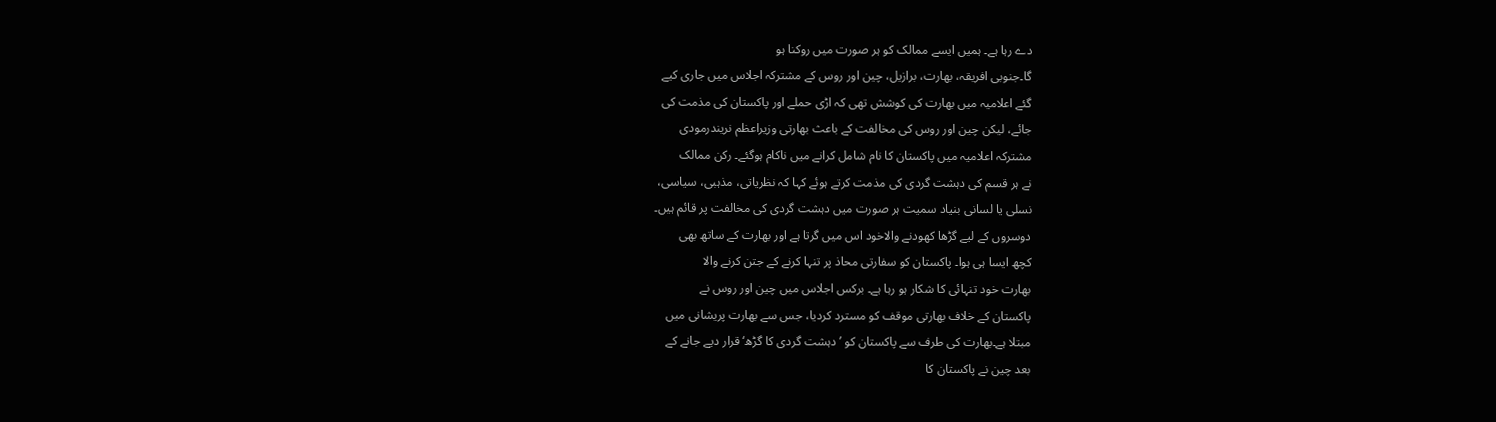دے رہا ہے۔ ہمیں ایسے ممالک کو ہر صورت میں روکنا ہو
گا۔جنوبی افریقہ، بھارت، برازیل، چین اور روس کے مشترکہ اجلاس میں جاری کیے
گئے اعلامیہ میں بھارت کی کوشش تھی کہ اڑی حملے اور پاکستان کی مذمت کی
جائے، لیکن چین اور روس کی مخالفت کے باعث بھارتی وزیراعظم نریندرمودی
مشترکہ اعلامیہ میں پاکستان کا نام شامل کرانے میں ناکام ہوگئے۔ رکن ممالک
نے ہر قسم کی دہشت گردی کی مذمت کرتے ہوئے کہا کہ نظریاتی، مذہبی، سیاسی،
نسلی یا لسانی بنیاد سمیت ہر صورت میں دہشت گردی کی مخالفت پر قائم ہیں۔
دوسروں کے لیے گڑھا کھودنے والاخود اس میں گرتا ہے اور بھارت کے ساتھ بھی
کچھ ایسا ہی ہوا۔ پاکستان کو سفارتی محاذ پر تنہا کرنے کے جتن کرنے والا
بھارت خود تنہائی کا شکار ہو رہا ہے۔ برکس اجلاس میں چین اور روس نے
پاکستان کے خلاف بھارتی موقف کو مسترد کردیا، جس سے بھارت پریشانی میں
مبتلا ہے۔بھارت کی طرف سے پاکستان کو ’دہشت گردی کا گڑھ‘ قرار دیے جانے کے
بعد چین نے پاکستان کا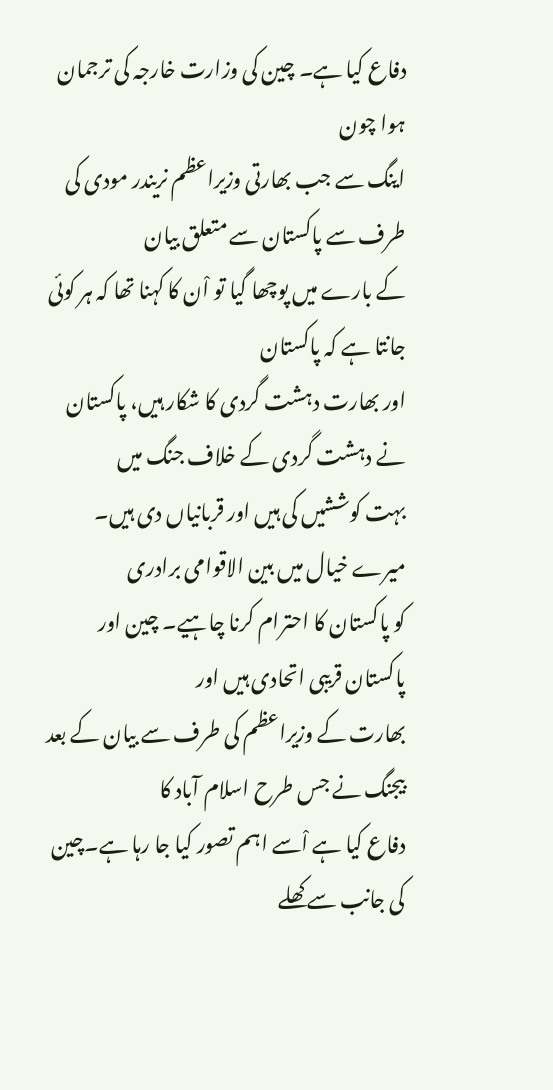دفاع کیا ہے۔ چین کی وزارت خارجہ کی ترجمان ہوا چون
اینگ سے جب بھارتی وزیراعظم نریندر مودی کی طرف سے پاکستان سے متعلق بیان
کے بارے میں پوچھا گیا تو اْن کا کہنا تھا کہ ہر کوئی جانتا ہے کہ پاکستان
اور بھارت دہشت گردی کا شکار ہیں، پاکستان نے دہشت گردی کے خلاف جنگ میں
بہت کوششیں کی ہیں اور قربانیاں دی ہیں۔ میرے خیال میں بین الاقوامی برادری
کو پاکستان کا احترام کرنا چاہیے۔ چین اور پاکستان قریبی اتحادی ہیں اور
بھارت کے وزیراعظم کی طرف سے بیان کے بعد بیجنگ نے جس طرح اسلام آباد کا
دفاع کیا ہے اْسے اہم تصور کیا جا رہا ہے۔چین کی جانب سے کھلے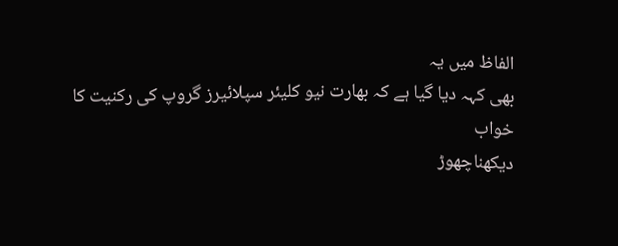الفاظ میں یہ
بھی کہہ دیا گیا ہے کہ بھارت نیو کلیئر سپلائیرز گروپ کی رکنیت کا خواب
دیکھناچھوڑ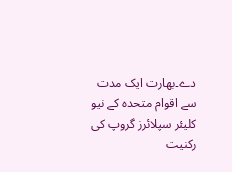دے۔بھارت ایک مدت سے اقوام متحدہ کے نیو کلیئر سپلائرز گروپ کی
رکنیت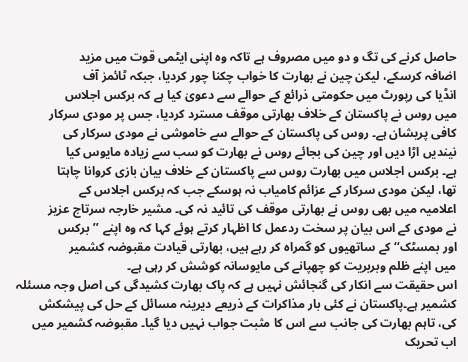حاصل کرنے کی تگ و دو میں مصروف ہے تاکہ وہ اپنی ایٹمی قوت میں مزید
اضافہ کرسکے، لیکن چین نے بھارت کا خواب چکنا چور کردیا، جبکہ ٹائمز آف
انڈیا کی رپورٹ میں حکومتی ذرائع کے حوالے سے دعویٰ کیا ہے کہ برکس اجلاس
میں روس نے پاکستان کے خلاف بھارتی موقف مسترد کردیا، جس پر مودی سرکار
کافی پریشان ہے۔ روس کی پاکستان کے حوالے سے خاموشی نے مودی سرکار کی
نیندیں اڑا دیں اور چین کی بجائے روس نے بھارت کو سب سے زیادہ مایوس کیا
ہے۔ برکس اجلاس میں بھارت روس سے پاکستان کے خلاف بیان بازی کروانا چاہتا
تھا، لیکن مودی سرکار کے عزائم کامیاب نہ ہوسکے جب کہ برکس اجلاس کے
اعلامیہ میں بھی روس نے بھارتی موقف کی تائید نہ کی۔ مشیر خارجہ سرتاج عزیز
نے مودی کے اس بیان پر سخت ردعمل کا اظہار کرتے ہوئے کہا کہ وہ اپنے ’’برکس
اور بمسٹک‘‘ کے ساتھیوں کو گمراہ کر رہے ہیں، بھارتی قیادت مقبوضہ کشمیر
میں اپنے ظلم وبربریت کو چھپانے کی مایوسانہ کوشش کر رہی ہے۔
اس حقیقت سے انکار کی گنجائش نہیں ہے کہ پاک بھارت کشیدگی کی اصل وجہ مسئلہ
کشمیر ہے۔پاکستان نے کئی بار مذاکرات کے ذریعے دیرینہ مسائل کے حل کی پیشکش
کی، تاہم بھارت کی جانب سے اس کا مثبت جواب نہیں دیا گیا۔ مقبوضہ کشمیر میں
اب تحریک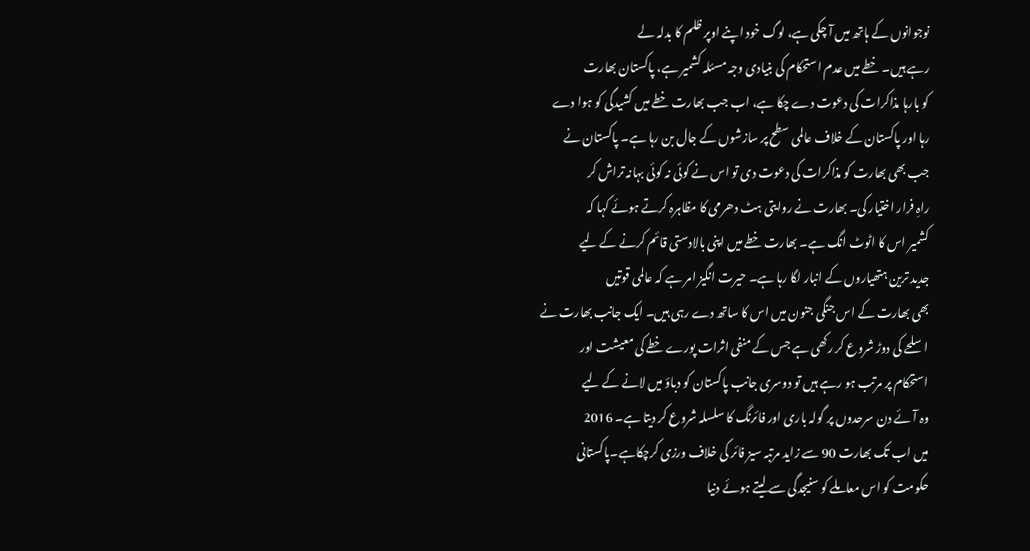نوجوانوں کے ہاتھ میں آ چکی ہے، لوگ خود اپنے اوپر ظلم کا بدلہ لے
رہے ہیں۔ خطے میں عدم استحکام کی بنیادی وجہ مسئلہ کشمیر ہے، پاکستان بھارت
کو بارہا مذاکرات کی دعوت دے چکا ہے، اب جب بھارت خطے میں کشیدگی کو ہوا دے
رہا اور پاکستان کے خلاف عالمی سطح پر سازشوں کے جال بن رہا ہے۔ پاکستان نے
جب بھی بھارت کو مذاکرات کی دعوت دی تو اس نے کوئی نہ کوئی بہانہ تراش کر
راہِ فرار اختیار کی۔ بھارت نے روایتی ہٹ دھرمی کا مظاہرہ کرتے ہوئے کہا کہ
کشمیر اس کا اٹوٹ انگ ہے۔ بھارت خطے میں اپنی بالادستی قائم کرنے کے لیے
جدید ترین ہتھیاروں کے انبار لگا رہا ہے۔ حیرت انگیز امر ہے کہ عالمی قوتیں
بھی بھارت کے اس جنگی جنون میں اس کا ساتھ دے رہی ہیں۔ ایک جانب بھارت نے
اسلحے کی دوڑ شروع کر رکھی ہے جس کے منفی اثرات پورے خطے کی معیشت اور
استحکام پر مرتب ہو رہے ہیں تو دوسری جانب پاکستان کو دباؤ میں لانے کے لیے
وہ آئے دن سرحدوں پر گولہ باری اور فائرنگ کا سلسلہ شروع کر دیتا ہے۔ 2016
میں اب تک بھارت 90 سے زاید مرتبہ سیز فائر کی خلاف ورزی کرچکاہے۔پاکستانی
حکومت کو اس معاملے کو سنیجدگی سے لیتے ہوئے دنیا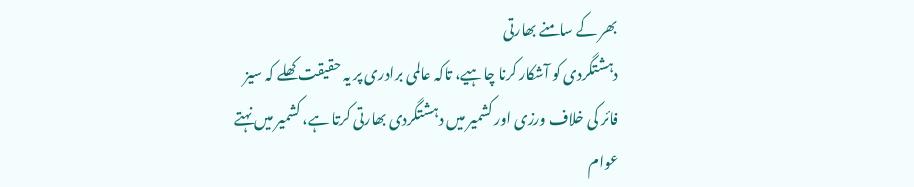بھر کے سامنے بھارتی
دہشتگردی کو آشکار کرنا چاہیے، تاکہ عالمی برادری پر یہ حقیقت کھلے کہ سیز
فائر کی خلاف ورزی اور کشمیر میں دہشتگردی بھارتی کرتا ہے، کشمیر میں نہتے
عوام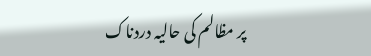پر مظالم کی حالیہ دردناک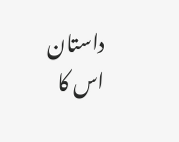داستان اس کا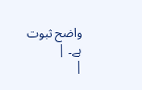واضح ثبوت ہے۔ |
|